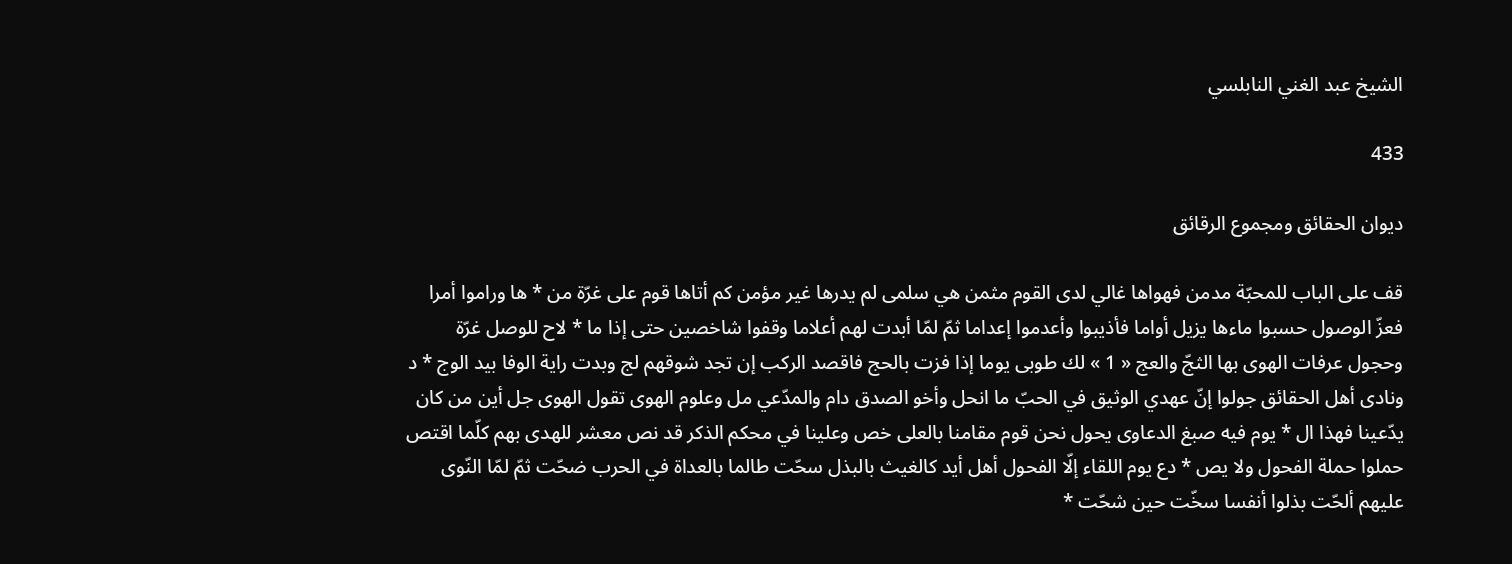الشيخ عبد الغني النابلسي

433

ديوان الحقائق ومجموع الرقائق

قف على الباب للمحبّة مدمن فهواها غالي لدى القوم مثمن هي سلمى لم يدرها غير مؤمن كم أتاها قوم على غرّة من * ها وراموا أمرا فعزّ الوصول حسبوا ماءها يزيل أواما فأذيبوا وأعدموا إعداما ثمّ لمّا أبدت لهم أعلاما وقفوا شاخصين حتى إذا ما * لاح للوصل غرّة وحجول عرفات الهوى بها الثجّ والعج « 1 » لك طوبى يوما إذا فزت بالحج فاقصد الركب إن تجد شوقهم لج وبدت راية الوفا بيد الوج * د ونادى أهل الحقائق جولوا إنّ عهدي الوثيق في الحبّ ما انحل وأخو الصدق دام والمدّعي مل وعلوم الهوى تقول الهوى جل أين من كان يدّعينا فهذا ال * يوم فيه صبغ الدعاوى يحول نحن قوم مقامنا بالعلى خص وعلينا في محكم الذكر قد نص معشر للهدى بهم كلّما اقتص حملوا حملة الفحول ولا يص * دع يوم اللقاء إلّا الفحول أهل أيد كالغيث بالبذل سحّت طالما بالعداة في الحرب ضحّت ثمّ لمّا النّوى عليهم ألحّت بذلوا أنفسا سخّت حين شحّت *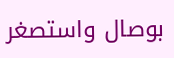بوصال واستصغر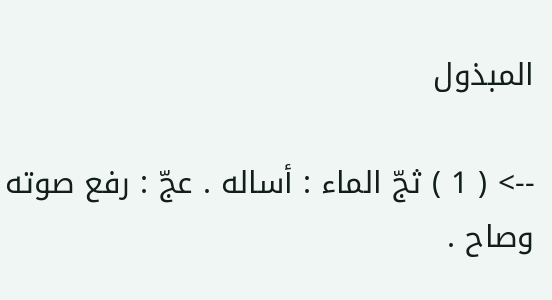المبذول

--> ( 1 ) ثجّ الماء : أساله . عجّ : رفع صوته وصاح .